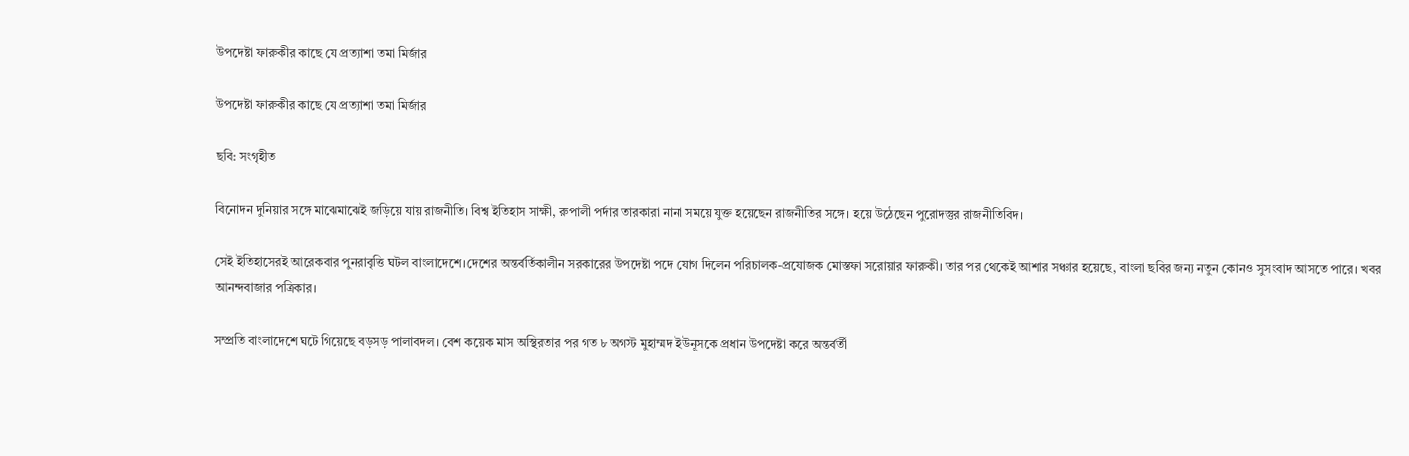উপদেষ্টা ফারুকীর কাছে যে প্রত্যাশা তমা মির্জার

উপদেষ্টা ফারুকীর কাছে যে প্রত্যাশা তমা মির্জার

ছবি: সংগৃহীত

বিনোদন দুনিয়ার সঙ্গে মাঝেমাঝেই জড়িয়ে যায় রাজনীতি। বিশ্ব ইতিহাস সাক্ষী, রুপালী পর্দার তারকারা নানা সময়ে যুক্ত হয়েছেন রাজনীতির সঙ্গে। হয়ে উঠেছেন পুরোদস্তুর রাজনীতিবিদ।

সেই ইতিহাসেরই আরেকবার পুনরাবৃত্তি ঘটল বাংলাদেশে।দেশের অন্তর্বর্তিকালীন সরকারের উপদেষ্টা পদে যোগ দিলেন পরিচালক-প্রযোজক মোস্তফা সরোয়ার ফারুকী। তার পর থেকেই আশার সঞ্চার হয়েছে, বাংলা ছবির জন্য নতুন কোনও সুসংবাদ আসতে পারে। খবর আনন্দবাজার পত্রিকার।

সম্প্রতি বাংলাদেশে ঘটে গিয়েছে বড়সড় পালাবদল। বেশ কয়েক মাস অস্থিরতার পর গত ৮ অগস্ট মুহাম্মদ ইউনূসকে প্রধান উপদেষ্টা করে অন্তর্বর্তী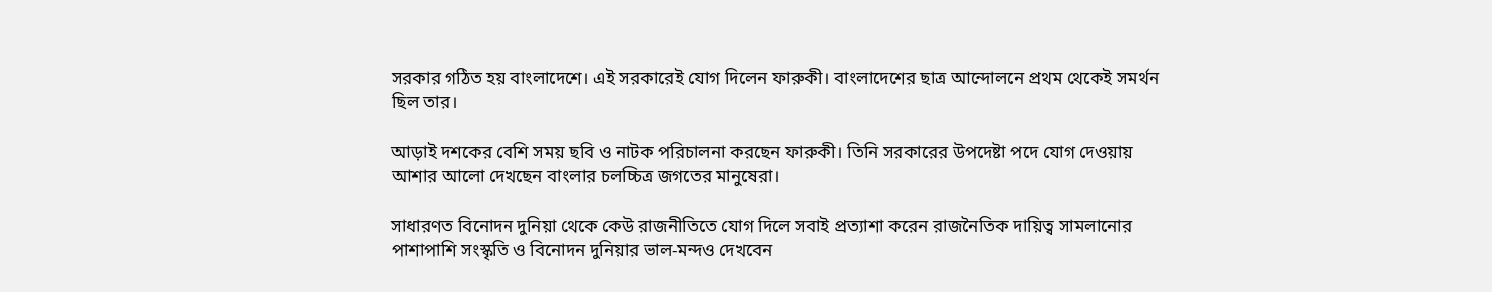সরকার গঠিত হয় বাংলাদেশে। এই সরকারেই যোগ দিলেন ফারুকী। বাংলাদেশের ছাত্র আন্দোলনে প্রথম থেকেই সমর্থন ছিল তার।

আড়াই দশকের বেশি সময় ছবি ও নাটক পরিচালনা করছেন ফারুকী। তিনি সরকারের উপদেষ্টা পদে যোগ দেওয়ায় আশার আলো দেখছেন বাংলার চলচ্চিত্র জগতের মানুষেরা।

সাধারণত বিনোদন দুনিয়া থেকে কেউ রাজনীতিতে যোগ দিলে সবাই প্রত্যাশা করেন রাজনৈতিক দায়িত্ব সামলানোর পাশাপাশি সংস্কৃতি ও বিনোদন দুনিয়ার ভাল-মন্দও দেখবেন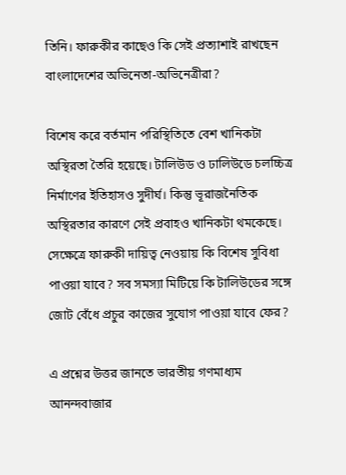তিনি। ফারুকীর কাছেও কি সেই প্রত্যাশাই রাখছেন বাংলাদেশের অভিনেতা-অভিনেত্রীরা?

বিশেষ করে বর্তমান পরিস্থিতিতে বেশ খানিকটা অস্থিরতা তৈরি হয়েছে। টালিউড ও ঢালিউডে চলচ্চিত্র নির্মাণের ইতিহাসও সুদীর্ঘ। কিন্তু ভূরাজনৈতিক অস্থিরতার কারণে সেই প্রবাহও খানিকটা থমকেছে। সেক্ষেত্রে ফারুকী দায়িত্ব নেওয়ায় কি বিশেষ সুবিধা পাওয়া যাবে? সব সমস্যা মিটিয়ে কি টালিউডের সঙ্গে জোট বেঁধে প্রচুর কাজের সুযোগ পাওয়া যাবে ফের?

এ প্রশ্নের উত্তর জানতে ভারতীয় গণমাধ্যম আনন্দবাজার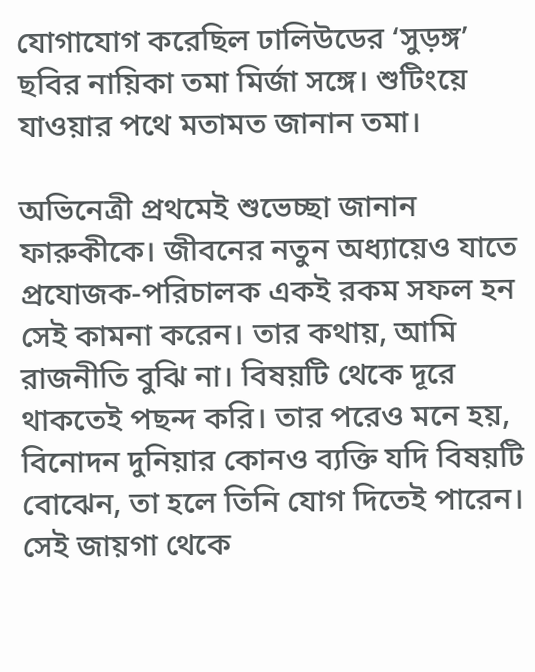যোগাযোগ করেছিল ঢালিউডের ‘সুড়ঙ্গ’ ছবির নায়িকা তমা মির্জা সঙ্গে। শুটিংয়ে যাওয়ার পথে মতামত জানান তমা।

অভিনেত্রী প্রথমেই শুভেচ্ছা জানান ফারুকীকে। জীবনের নতুন অধ্যায়েও যাতে প্রযোজক-পরিচালক একই রকম সফল হন সেই কামনা করেন। তার কথায়, আমি রাজনীতি বুঝি না। বিষয়টি থেকে দূরে থাকতেই পছন্দ করি। তার পরেও মনে হয়, বিনোদন দুনিয়ার কোনও ব্যক্তি যদি বিষয়টি বোঝেন, তা হলে তিনি যোগ দিতেই পারেন। সেই জায়গা থেকে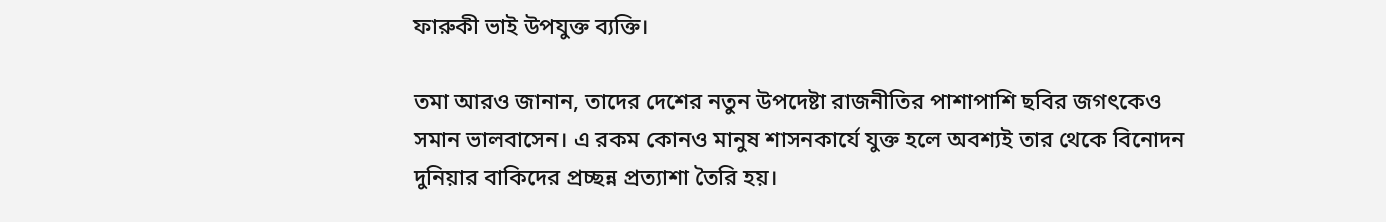ফারুকী ভাই উপযুক্ত ব্যক্তি।

তমা আরও জানান, তাদের দেশের নতুন উপদেষ্টা রাজনীতির পাশাপাশি ছবির জগৎকেও সমান ভালবাসেন। এ রকম কোনও মানুষ শাসনকার্যে যুক্ত হলে অবশ্যই তার থেকে বিনোদন দুনিয়ার বাকিদের প্রচ্ছন্ন প্রত্যাশা তৈরি হয়।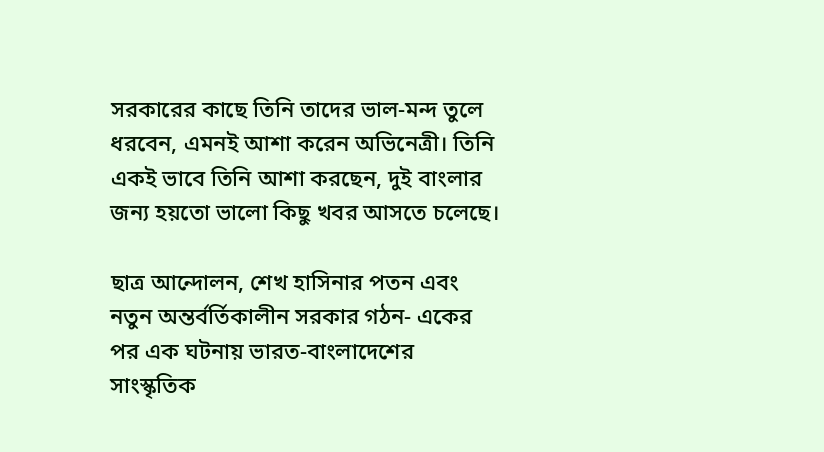সরকারের কাছে তিনি তাদের ভাল-মন্দ তুলে ধরবেন, এমনই আশা করেন অভিনেত্রী। তিনি একই ভাবে তিনি আশা করছেন, দুই বাংলার জন্য হয়তো ভালো কিছু খবর আসতে চলেছে।

ছাত্র আন্দোলন, শেখ হাসিনার পতন এবং নতুন অন্তর্বর্তিকালীন সরকার গঠন- একের পর এক ঘটনায় ভারত-বাংলাদেশের সাংস্কৃতিক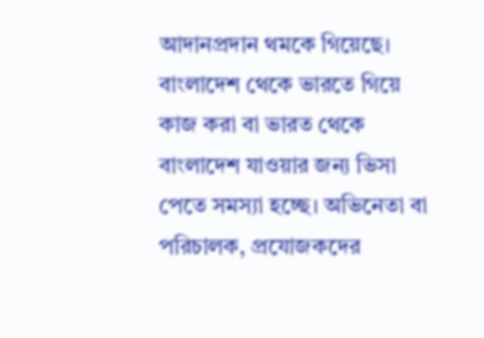আদানপ্রদান থমকে গিয়েছে। বাংলাদেশ থেকে ভারতে গিয়ে কাজ করা বা ভারত থেকে বাংলাদেশ যাওয়ার জন্য ভিসা পেতে সমস্যা হচ্ছে। অভিনেতা বা পরিচালক, প্রযোজকদের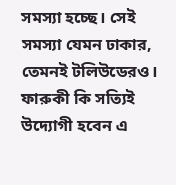সমস্যা হচ্ছে। সেই সমস্যা যেমন ঢাকার, তেমনই টলিউডেরও। ফারুকী কি সত্যিই উদ্যোগী হবেন এ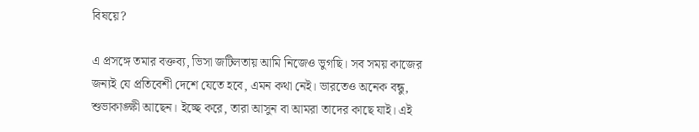বিষয়ে?

এ প্রসঙ্গে তমার বক্তব্য, ভিসা জটিলতায় আমি নিজেও ভুগছি। সব সময় কাজের জন্যই যে প্রতিবেশী দেশে যেতে হবে, এমন কথা নেই। ভারতেও অনেক বন্ধু, শুভাকাঙ্ক্ষী আছেন। ইচ্ছে করে, তারা আসুন বা আমরা তাদের কাছে যাই। এই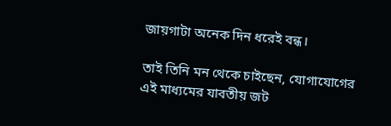জায়গাটা অনেক দিন ধরেই বন্ধ।

তাই তিনি মন থেকে চাইছেন, যোগাযোগের এই মাধ্যমের যাবতীয় জট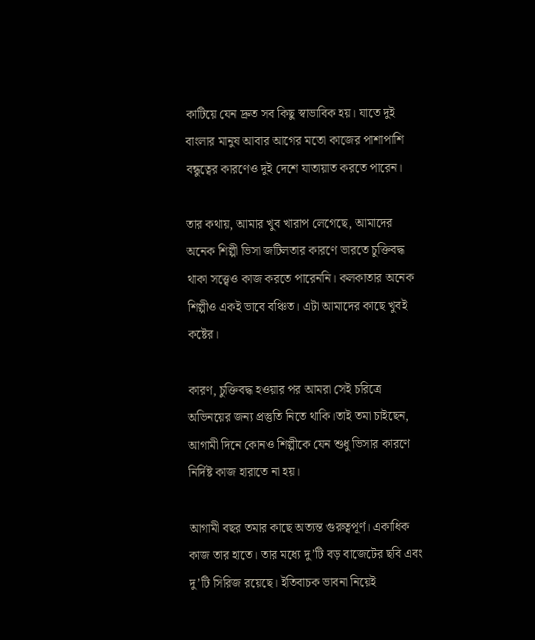কাটিয়ে যেন দ্রুত সব কিছু স্বাভাবিক হয়। যাতে দুই বাংলার মানুষ আবার আগের মতো কাজের পাশাপাশি বন্ধুত্বের কারণেও দুই দেশে যাতায়াত করতে পারেন।

তার কথায়, আমার খুব খারাপ লেগেছে, আমাদের অনেক শিল্পী ভিসা জটিলতার কারণে ভারতে চুক্তিবদ্ধ থাকা সত্ত্বেও কাজ করতে পারেননি। কলকাতার অনেক শিল্পীও একই ভাবে বঞ্চিত। এটা আমাদের কাছে খুবই কষ্টের।

কারণ, চুক্তিবদ্ধ হওয়ার পর আমরা সেই চরিত্রে অভিনয়ের জন্য প্রস্তুতি নিতে থাকি।তাই তমা চাইছেন, আগামী দিনে কোনও শিল্পীকে যেন শুধু ভিসার কারণে নির্দিষ্ট কাজ হারাতে না হয়।

আগামী বছর তমার কাছে অত্যন্ত গুরুত্বপূর্ণ। একাধিক কাজ তার হাতে। তার মধ্যে দু’টি বড় বাজেটের ছবি এবং দু’টি সিরিজ রয়েছে। ইতিবাচক ভাবনা নিয়েই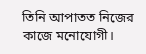তিনি আপাতত নিজের কাজে মনোযোগী।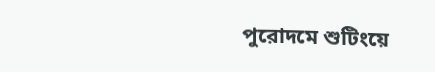পুরোদমে শুটিংয়ে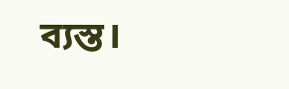ব্যস্ত।